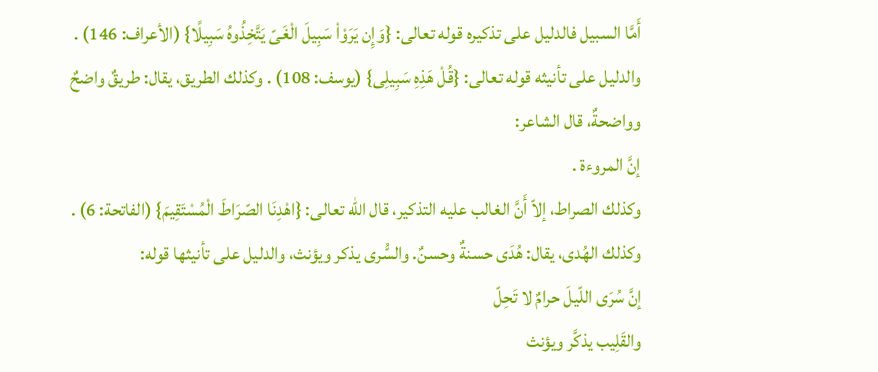أَمَّا السبيل فالدليل على تذكيره قوله تعالى: {وَإِن يَرَوْاْ سَبِيلَ الْغَىّ يَتَّخِذُوهُ سَبِيلًا} (الأعراف: 146) . والدليل على تأنيثه قوله تعالى: {قُلْ هَذِهِ سَبِيلِى} (يوسف: 108) . وكذلك الطريق، يقال: طريقٌ واضحٌ وواضحةٌ، قال الشاعر:
إنَّ المروءة .
وكذلك الصراط، إلاّ أَنَّ الغالب عليه التذكير، قال الله تعالى: {اهْدِنَا الصّرَاطَ الْمُسْتَقِيمَ} (الفاتحة: 6) . وكذلك الهُدى، يقال: هُدَى حسنةٌ وحسنٌ. والسُّرى يذكر ويؤنث، والدليل على تأنيثها قوله:
إنَّ سُرَى اللّيلَ حرامٌ لا تَحِلّ
والقَلِيب يذكَّر ويؤنث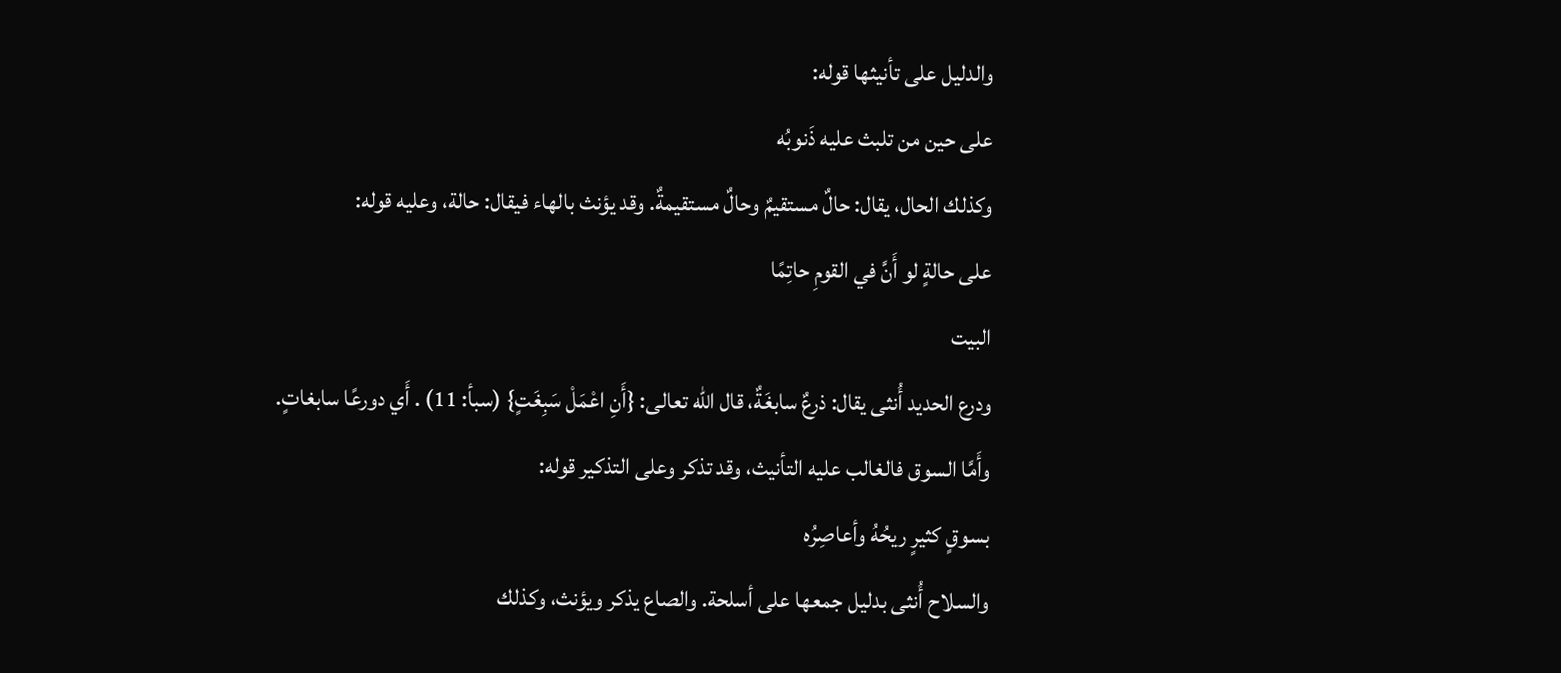والدليل على تأنيثها قوله:
على حين من تلبث عليه ذَنوبُه
وكذلك الحال، يقال: حالٌ مستقيمٌ وحالٌ مستقيمةٌ. وقد يؤنث بالهاء فيقال: حالة، وعليه قوله:
على حالةٍ لو أَنَّ في القومِ حاتِمًا
البيت
ودرع الحديد أُنثى يقال: ذرعٌ سابغَةٌ، قال الله تعالى: {أَنِ اعْمَلْ سَبِغَتٍ} (سبأ: 11) . أَي دورعًا سابغاتٍ.
وأَمَّا السوق فالغالب عليه التأنيث، وقد تذكر وعلى التذكير قوله:
بسوقٍ كثيرٍ ريحُهُ وأعاصِرُه
والسلاح أُنثى بدليل جمعها على أسلحة. والصاع يذكر ويؤنث، وكذلك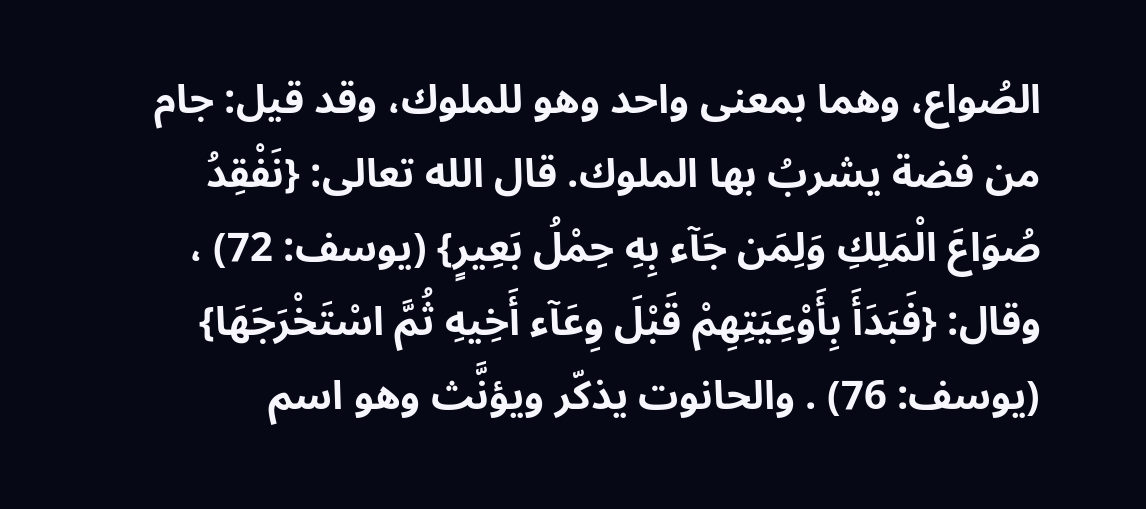الصُواع، وهما بمعنى واحد وهو للملوك، وقد قيل: جام من فضة يشربُ بها الملوك. قال الله تعالى: {نَفْقِدُ صُوَاعَ الْمَلِكِ وَلِمَن جَآء بِهِ حِمْلُ بَعِيرٍ} (يوسف: 72) ، وقال: {فَبَدَأَ بِأَوْعِيَتِهِمْ قَبْلَ وِعَآء أَخِيهِ ثُمَّ اسْتَخْرَجَهَا} (يوسف: 76) . والحانوت يذكّر ويؤنَّث وهو اسم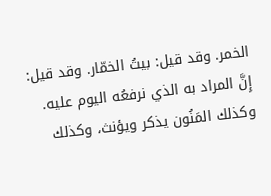الخمر. وقد قيل: بيتُ الخمّار. وقد قيل: إِنَّ المراد به الذي نرفعُه اليوم عليه.
وكذلك المَنُون يذكر ويؤنث، وكذلك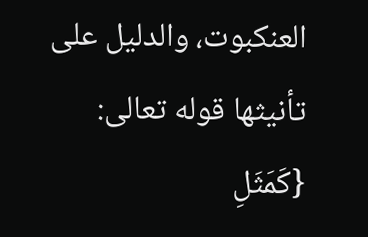العنكبوت، والدليل على تأنيثها قوله تعالى: {كَمَثَلِ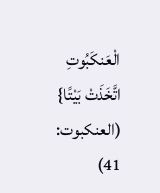الْعَنكَبُوتِ اتَّخَذَتْ بَيْتًا} (العنكبوت: 41)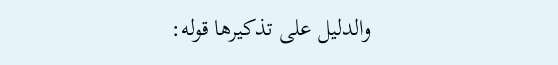والدليل على تذكيرها قوله: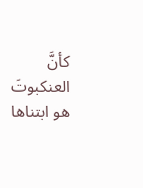كأنَّ العنكبوتَ هو ابتناها